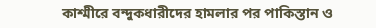কাশ্মীরে বন্দুকধারীদের হামলার পর পাকিস্তান ও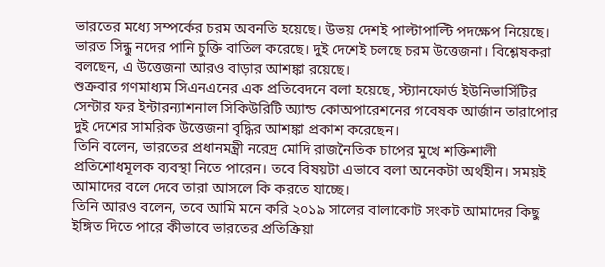ভারতের মধ্যে সম্পর্কের চরম অবনতি হয়েছে। উভয় দেশই পাল্টাপাল্টি পদক্ষেপ নিয়েছে। ভারত সিন্ধু নদের পানি চুক্তি বাতিল করেছে। দুই দেশেই চলছে চরম উত্তেজনা। বিশ্লেষকরা বলছেন, এ উত্তেজনা আরও বাড়ার আশঙ্কা রয়েছে।
শুক্রবার গণমাধ্যম সিএনএনের এক প্রতিবেদনে বলা হয়েছে, স্ট্যানফোর্ড ইউনিভার্সিটির সেন্টার ফর ইন্টারন্যাশনাল সিকিউরিটি অ্যান্ড কোঅপারেশনের গবেষক আর্জান তারাপোর দুই দেশের সামরিক উত্তেজনা বৃদ্ধির আশঙ্কা প্রকাশ করেছেন।
তিনি বলেন, ভারতের প্রধানমন্ত্রী নরেদ্র মোদি রাজনৈতিক চাপের মুখে শক্তিশালী প্রতিশোধমূলক ব্যবস্থা নিতে পারেন। তবে বিষয়টা এভাবে বলা অনেকটা অর্থহীন। সময়ই আমাদের বলে দেবে তারা আসলে কি করতে যাচ্ছে।
তিনি আরও বলেন, তবে আমি মনে করি ২০১৯ সালের বালাকোট সংকট আমাদের কিছু ইঙ্গিত দিতে পারে কীভাবে ভারতের প্রতিক্রিয়া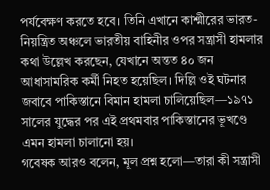পর্যবেক্ষণ করতে হবে। তিনি এখানে কাশ্মীরের ভারত-নিয়ন্ত্রিত অঞ্চলে ভারতীয় বাহিনীর ওপর সন্ত্রাসী হামলার কথা উল্লেখ করছেন, যেখানে অন্তত ৪০ জন আধাসামরিক কর্মী নিহত হয়েছিল। দিল্লি ওই ঘটনার জবাবে পাকিস্তানে বিমান হামলা চালিয়েছিল—১৯৭১ সালের যুদ্ধের পর এই প্রথমবার পাকিস্তানের ভূখণ্ডে এমন হামলা চালানো হয়।
গবেষক আরও বলেন, মূল প্রশ্ন হলো—তারা কী সন্ত্রাসী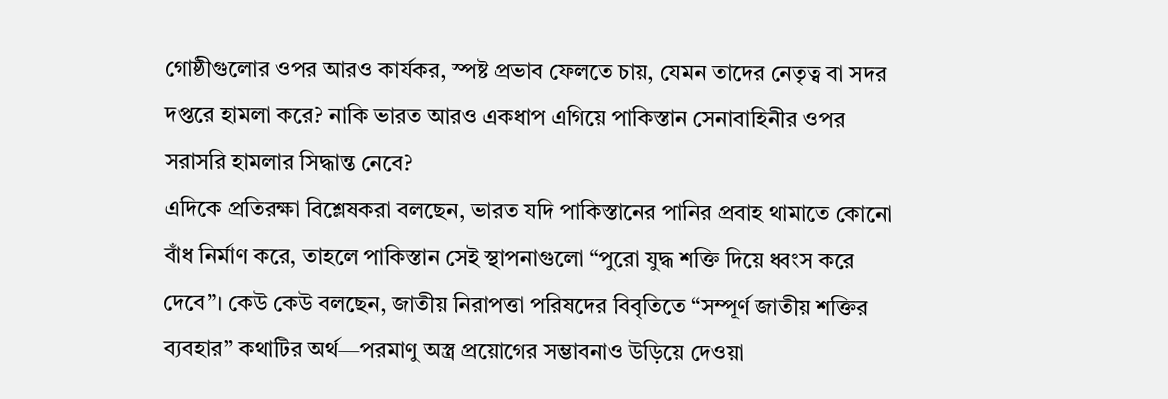গোষ্ঠীগুলোর ওপর আরও কার্যকর, স্পষ্ট প্রভাব ফেলতে চায়, যেমন তাদের নেতৃত্ব বা সদর দপ্তরে হামলা করে? নাকি ভারত আরও একধাপ এগিয়ে পাকিস্তান সেনাবাহিনীর ওপর সরাসরি হামলার সিদ্ধান্ত নেবে?
এদিকে প্রতিরক্ষা বিশ্লেষকরা বলছেন, ভারত যদি পাকিস্তানের পানির প্রবাহ থামাতে কোনো বাঁধ নির্মাণ করে, তাহলে পাকিস্তান সেই স্থাপনাগুলো “পুরো যুদ্ধ শক্তি দিয়ে ধ্বংস করে দেবে”। কেউ কেউ বলছেন, জাতীয় নিরাপত্তা পরিষদের বিবৃতিতে “সম্পূর্ণ জাতীয় শক্তির ব্যবহার” কথাটির অর্থ—পরমাণু অস্ত্র প্রয়োগের সম্ভাবনাও উড়িয়ে দেওয়া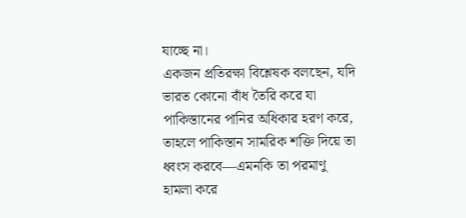যাচ্ছে না।
একজন প্রতিরক্ষা বিশ্লেষক বলছেন, যদি ভারত কোনো বাঁধ তৈরি করে যা পাকিস্তানের পানির অধিকার হরণ করে, তাহলে পাকিস্তান সামরিক শক্তি দিয়ে তা ধ্বংস করবে—এমনকি তা পরমাণু হামলা করে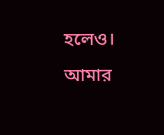হলেও।
আমার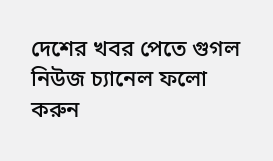দেশের খবর পেতে গুগল নিউজ চ্যানেল ফলো করুন